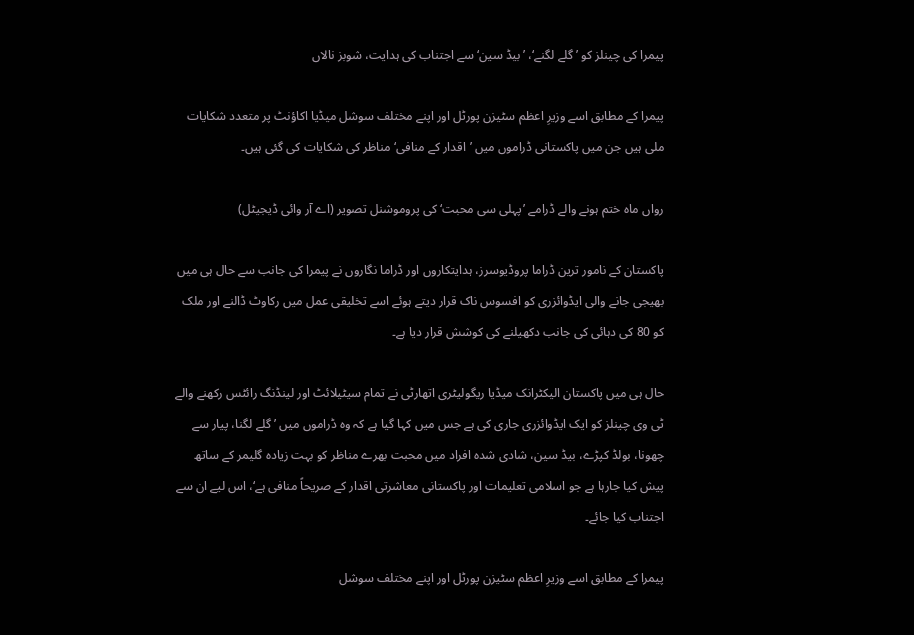پیمرا کی چینلز کو ’گلے لگنے‘، ’بیڈ سین‘ سے اجتناب کی ہدایت، شوبز نالاں

پیمرا کے مطابق اسے وزیرِ اعظم سٹیزن پورٹل اور اپنے مختلف سوشل میڈیا اکاؤنٹ پر متعدد شکایات ملی ہیں جن میں پاکستانی ڈراموں میں ’اقدار کے منافی‘ مناظر کی شکایات کی گئی ہیں۔

رواں ماہ ختم ہونے والے ڈرامے ’پہلی سی محبت‘ کی پروموشنل تصویر (اے آر وائی ڈیجیٹل)

پاکستان کے نامور ترین ڈراما پروڈیوسرز، ہدایتکاروں اور ڈراما نگاروں نے پیمرا کی جانب سے حال ہی میں بھیجی جانے والی ایڈوائزری کو افسوس ناک قرار دیتے ہوئے اسے تخلیقی عمل میں رکاوٹ ڈالنے اور ملک کو 80 کی دہائی کی جانب دکھیلنے کی کوشش قرار دیا ہے۔

حال ہی میں پاکستان الیکٹرانک میڈیا ریگولیٹری اتھارٹی نے تمام سیٹیلائٹ اور لینڈنگ رائٹس رکھنے والے ٹی وی چینلز کو ایک ایڈوائزری جاری کی ہے جس میں کہا گیا ہے کہ وہ ڈراموں میں ’گلے لگنا، پیار سے چھونا، بولڈ کپڑے، بیڈ سین، شادی شدہ افراد میں محبت بھرے مناظر کو بہت زیادہ گلیمر کے ساتھ پیش کیا جارہا ہے جو اسلامی تعلیمات اور پاکستانی معاشرتی اقدار کے صریحاً منافی ہے‘، اس لیے ان سے اجتناب کیا جائے۔

پیمرا کے مطابق اسے وزیرِ اعظم سٹیزن پورٹل اور اپنے مختلف سوشل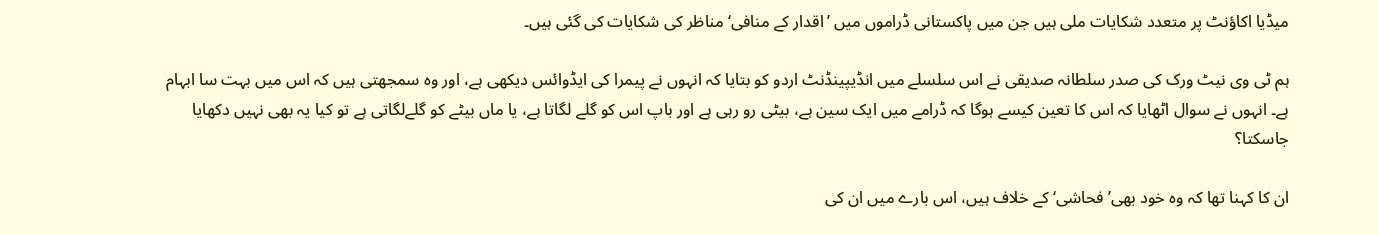میڈیا اکاؤنٹ پر متعدد شکایات ملی ہیں جن میں پاکستانی ڈراموں میں ’اقدار کے منافی‘ مناظر کی شکایات کی گئی ہیں۔

ہم ٹی وی نیٹ ورک کی صدر سلطانہ صدیقی نے اس سلسلے میں انڈیپینڈنٹ اردو کو بتایا کہ انہوں نے پیمرا کی ایڈوائس دیکھی ہے، اور وہ سمجھتی ہیں کہ اس میں بہت سا ابہام ہے۔ انہوں نے سوال اٹھایا کہ اس کا تعین کیسے ہوگا کہ ڈرامے میں ایک سین ہے، بیٹی رو رہی ہے اور باپ اس کو گلے لگاتا ہے، یا ماں بیٹے کو گلےلگاتی ہے تو کیا یہ بھی نہیں دکھایا جاسکتا؟

ان کا کہنا تھا کہ وہ خود بھی’فحاشی‘ کے خلاف ہیں، اس بارے میں ان کی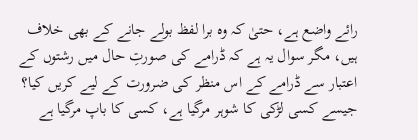رائے واضع ہے، حتیٰ کہ وہ برا لفظ بولے جانے کے بھی خلاف ہیں، مگر سوال یہ ہے کہ ڈرامے کی صورتِ حال میں رشتوں کے اعتبار سے ڈرامے کے اس منظر کی ضرورت کے لیے کریں کیا؟ جیسے کسی لڑکی کا شوہر مرگیا ہے، کسی کا باپ مرگیا ہے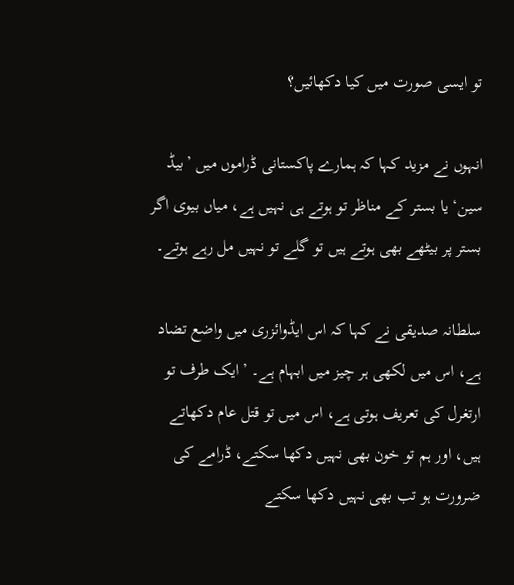تو ایسی صورت میں کیا دکھائیں؟

انہوں نے مزید کہا کہ ہمارے پاکستانی ڈراموں میں ’بیڈ سین‘ یا بستر کے مناظر تو ہوتے ہی نہیں ہے، میاں بیوی اگر بستر پر بیٹھے بھی ہوتے ہیں تو گلے تو نہیں مل رہے ہوتے۔

سلطانہ صدیقی نے کہا کہ اس ایڈوائزری میں واضع تضاد ہے، اس میں لکھی ہر چیز میں ابہام ہے۔ ’ایک طرف تو ارتغرل کی تعریف ہوتی ہے، اس میں تو قتل عام دکھاتے ہیں، اور ہم تو خون بھی نہیں دکھا سکتے، ڈرامے کی ضرورت ہو تب بھی نہیں دکھا سکتے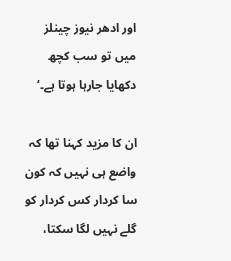اور ادھر نیوز چینلز میں تو سب کچھ دکھایا جارہا ہوتا ہے۔‘

ان کا مزید کہنا تھا کہ واضع ہی نہیں کہ کون سا کردار کس کردار کو گلے نہیں لگا سکتا،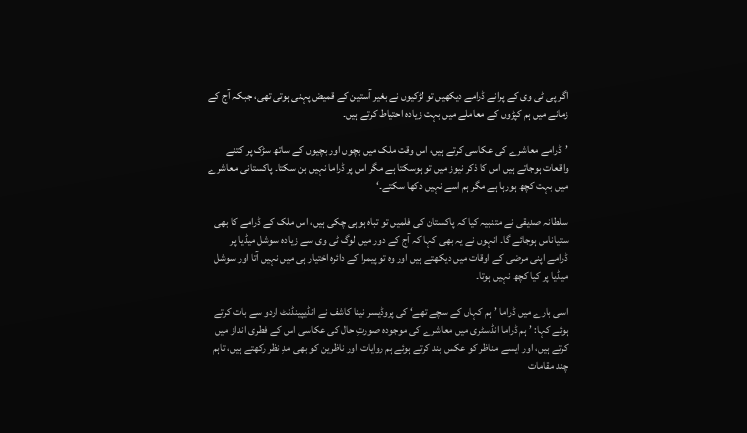اگر پی ٹی وی کے پرانے ڈرامے دیکھیں تو لڑکیوں نے بغیر آستین کے قمیض پہنی ہوتی تھی، جبکہ آج کے زمانے میں ہم کپڑوں کے معاملے میں بہت زیادہ احتیاط کرتے ہیں۔

’ڈرامے معاشرے کی عکاسی کرتے ہیں، اس وقت ملک میں بچوں اور بچیوں کے ساتھ سڑک پر کتنے واقعات ہوجاتے ہیں اس کا ذکر نیوز میں تو ہوسکتا ہے مگر اس پر ڈراما نہیں بن سکتا۔ پاکستانی معاشرے میں بہت کچھ ہورہا ہے مگر ہم اسے نہیں دکھا سکتے۔‘

سلطانہ صدیقی نے متنبیہ کیا کہ پاکستان کی فلمیں تو تباہ ہوہی چکی ہیں، اس ملک کے ڈرامے کا بھی ستیاناس ہوجائے گا۔ انہوں نے یہ بھی کہا کہ آج کے دور میں لوگ ٹی وی سے زیادہ سوشل میڈیا پر ڈرامے اپنی مرضی کے اوقات میں دیکھتے ہیں اور وہ تو پیمرا کے دائرہ اختیار ہی میں نہیں آتا اور سوشل میڈیا پر کیا کچھ نہیں ہوتا۔

اسی بارے میں ڈراما ’ہم کہاں کے سچے تھے‘ کی پروڈیسر نینا کاشف نے انڈیپینڈنٹ اردو سے بات کرتے ہوئے کہا: ’ہم ڈراما انڈسٹری میں معاشرے کی موجودہ صورتِ حال کی عکاسی اس کے فطری انداز میں کرتے ہیں، اور ایسے مناظر کو عکس بند کرتے ہوئے ہم روایات اور ناظرین کو بھی مدِ نظر رکھتے ہیں، تاہم چند مقامات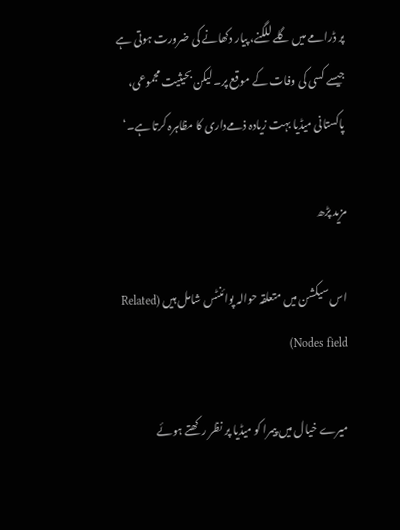پر ڈرامے میں گلے للگنے، پیار دکھانے کی ضرورت ہوتی ہے جیسے کسی کی وفات کے موقع پر۔ لیکن بحیثیت مجموعی، پاکستانی میڈیا بہت زیادہ ذمےداری کا مظاہرہ کرتا ہے۔‘

مزید پڑھ

اس سیکشن میں متعلقہ حوالہ پوائنٹس شامل ہیں (Related Nodes field)

میرے خیال میں پیمرا کو میڈیا پر نظر رکھتے ہوئے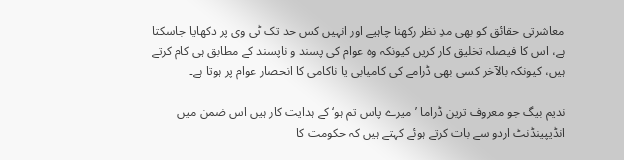معاشرتی حقائق کو بھی مدِ نظر رکھنا چاہیے اور انہیں کس حد تک ٹی وی پر دکھایا جاسکتا ہے، اس کا فیصلہ تخلیق کار کریں کیونکہ وہ عوام کی پسند و ناپسند کے مطابق ہی کام کرتے ہیں، کیونکہ بالآخر کسی بھی ڈرامے کی کامیابی یا ناکامی کا انحصار عوام پر ہوتا ہے۔

ندیم بیگ جو معروف ترین ڈراما ’میرے پاس تم ہو‘ کے ہدایت کار ہیں اس ضمن میں انڈیپینڈنٹ اردو سے بات کرتے ہوئے کہتے ہیں کہ حکومت کا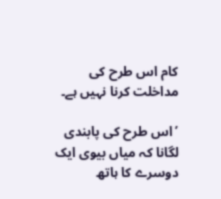کام اس طرح کی مداخلت کرنا نہیں ہے۔

’اس طرح کی پابندی لگانا کہ میاں بیوی ایک دوسرے کا ہاتھ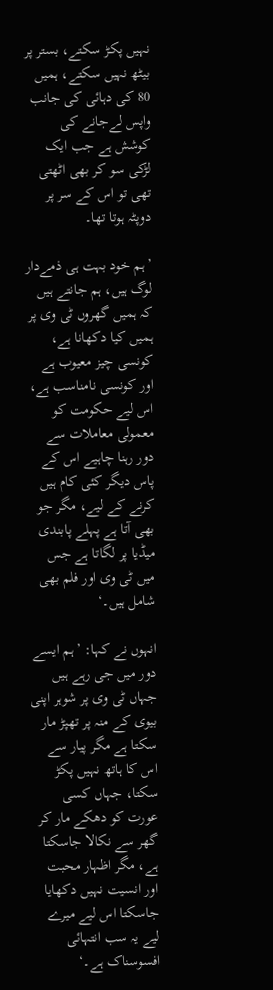نہیں پکڑ سکتے، بستر پر بیٹھ نہیں سکتے، ہمیں 80 کی دہائی کی جانب واپس لےجانے کی کوشش ہے جب ایک لڑکی سو کر بھی اٹھتی تھی تو اس کے سر پر دوپٹہ ہوتا تھا۔

’ہم خود بہت ہی ذمےدار لوگ ہیں، ہم جانتے ہیں کہ ہمیں گھروں ٹی وی پر ہمیں کیا دکھانا ہے، کونسی چیز معیوب ہے اور کونسی نامناسب ہے، اس لیے حکومت کو معمولی معاملات سے دور رہنا چاہیے اس کے پاس دیگر کئی کام ہیں کرنے کے لیے، مگر جو بھی آتا ہے پہلے پابندی میڈیا پر لگاتا ہے جس میں ٹی وی اور فلم بھی شامل ہیں۔‘

انہوں نے کہا: ’ہم ایسے دور میں جی رہے ہیں جہاں ٹی وی پر شوہر اپنی بیوی کے منہ پر تھپڑ مار سکتا ہے مگر پیار سے اس کا ہاتھ نہیں پکڑ سکتا، جہاں کسی عورت کو دھکے مار کر گھر سے نکالا جاسکتا ہے، مگر اظہار محبت اور انسیت نہیں دکھایا جاسکتا اس لیے میرے لیے یہ سب انتہائی افسوسناک ہے۔‘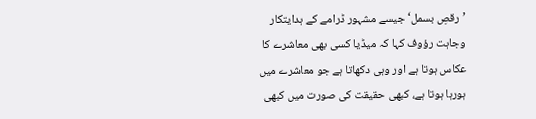’رقصِ بسمل‘ جیسے مشہور ڈرامے کے ہدایتکار وجاہت رؤوف کہا کہ میڈیا کسی بھی معاشرے کا عکاس ہوتا ہے اور وہی دکھاتا ہے جو معاشرے میں ہورہا ہوتا ہے، کبھی حقیقت کی صورت میں کبھی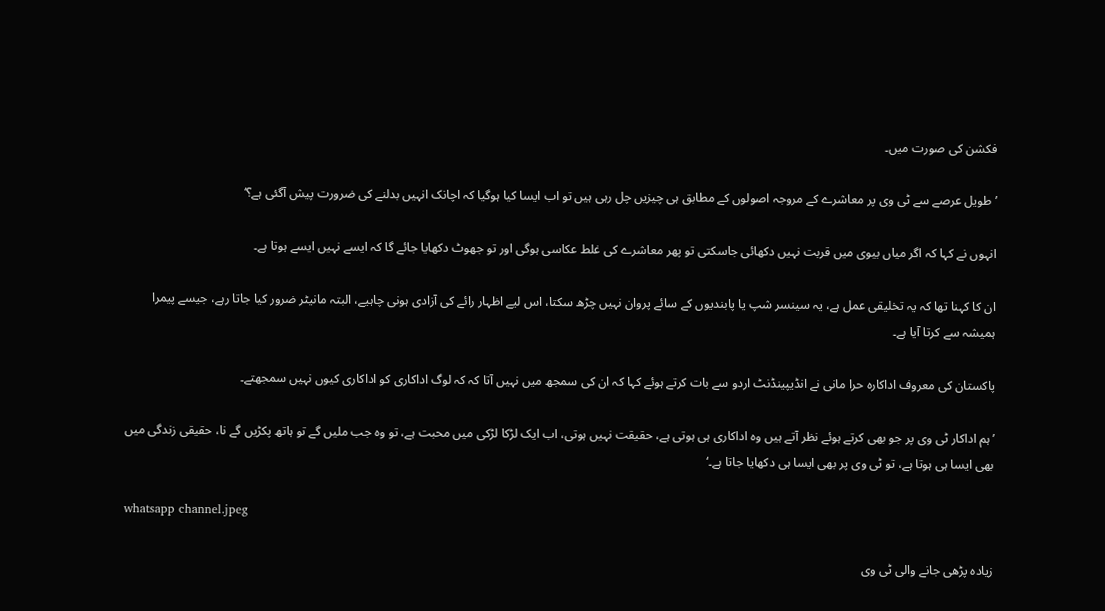فکشن کی صورت میں۔

’طویل عرصے سے ٹی وی پر معاشرے کے مروجہ اصولوں کے مطابق ہی چیزیں چل رہی ہیں تو اب ایسا کیا ہوگیا کہ اچانک انہیں بدلنے کی ضرورت پیش آگئی ہے؟‘

انہوں نے کہا کہ اگر میاں بیوی میں قربت نہیں دکھائی جاسکتی تو پھر معاشرے کی غلط عکاسی ہوگی اور تو جھوٹ دکھایا جائے گا کہ ایسے نہیں ایسے ہوتا ہے۔

ان کا کہنا تھا کہ یہ تخلیقی عمل ہے، یہ سینسر شپ یا پابندیوں کے سائے پروان نہیں چڑھ سکتا، اس لیے اظہار رائے کی آزادی ہونی چاہیے، البتہ مانیٹر ضرور کیا جاتا رہے، جیسے پیمرا ہمیشہ سے کرتا آیا ہے۔

پاکستان کی معروف اداکارہ حرا مانی نے انڈیپینڈنٹ اردو سے بات کرتے ہوئے کہا کہ ان کی سمجھ میں نہیں آتا کہ کہ لوگ اداکاری کو اداکاری کیوں نہیں سمجھتے۔

’ہم اداکار ٹی وی پر جو بھی کرتے ہوئے نظر آتے ہیں وہ اداکاری ہی ہوتی ہے، حقیقت نہیں ہوتی، اب ایک لڑکا لڑکی میں محبت ہے، تو وہ جب ملیں گے تو ہاتھ پکڑیں گے نا، حقیقی زندگی میں بھی ایسا ہی ہوتا ہے، تو ٹی وی پر بھی ایسا ہی دکھایا جاتا ہے۔‘

whatsapp channel.jpeg

زیادہ پڑھی جانے والی ٹی وی